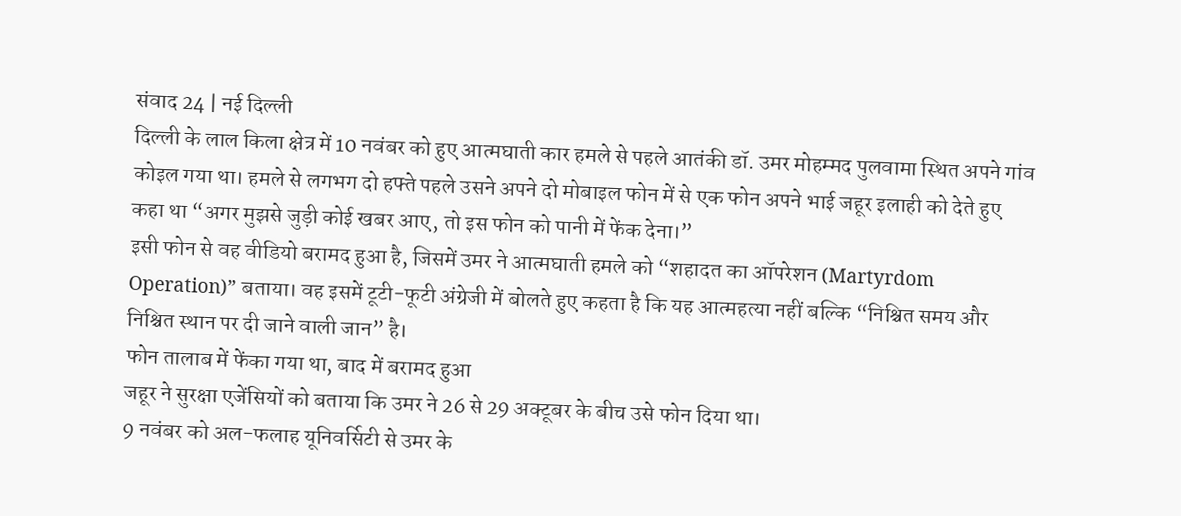संवाद 24 | नई दिल्ली
दिल्ली के लाल किला क्षेत्र में 10 नवंबर को हुए आत्मघाती कार हमले से पहले आतंकी डॉ. उमर मोहम्मद पुलवामा स्थित अपने गांव कोइल गया था। हमले से लगभग दो हफ्ते पहले उसने अपने दो मोबाइल फोन में से एक फोन अपने भाई जहूर इलाही को देते हुए कहा था “अगर मुझसे जुड़ी कोई खबर आए, तो इस फोन को पानी में फेंक देना।”
इसी फोन से वह वीडियो बरामद हुआ है, जिसमें उमर ने आत्मघाती हमले को “शहादत का ऑपरेशन (Martyrdom Operation)” बताया। वह इसमें टूटी-फूटी अंग्रेजी में बोलते हुए कहता है कि यह आत्महत्या नहीं बल्कि “निश्चित समय और निश्चित स्थान पर दी जाने वाली जान” है।
फोन तालाब में फेंका गया था, बाद में बरामद हुआ
जहूर ने सुरक्षा एजेंसियों को बताया कि उमर ने 26 से 29 अक्टूबर के बीच उसे फोन दिया था।
9 नवंबर को अल-फलाह यूनिवर्सिटी से उमर के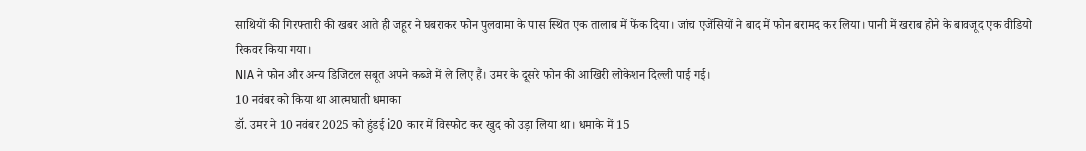साथियों की गिरफ्तारी की खबर आते ही जहूर ने घबराकर फोन पुलवामा के पास स्थित एक तालाब में फेंक दिया। जांच एजेंसियों ने बाद में फोन बरामद कर लिया। पानी में खराब होने के बावजूद एक वीडियो रिकवर किया गया।
NIA ने फोन और अन्य डिजिटल सबूत अपने कब्जे में ले लिए हैं। उमर के दूसरे फोन की आखिरी लोकेशन दिल्ली पाई गई।
10 नवंबर को किया था आत्मघाती धमाका
डॉ. उमर ने 10 नवंबर 2025 को हुंडई i20 कार में विस्फोट कर खुद को उड़ा लिया था। धमाके में 15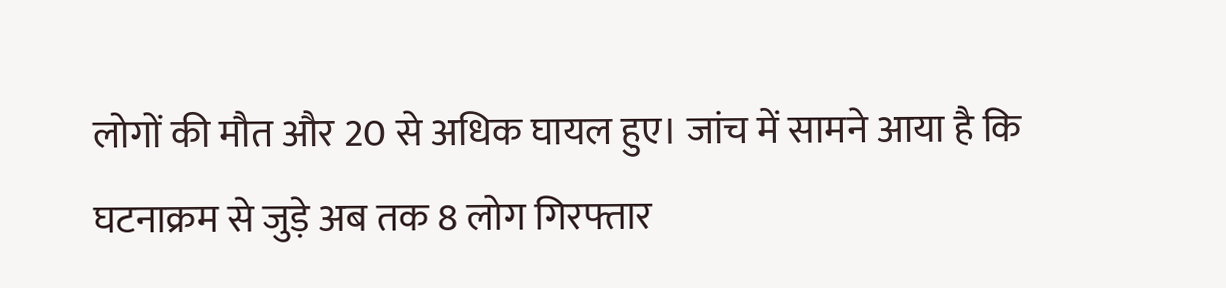लोगों की मौत और 20 से अधिक घायल हुए। जांच में सामने आया है कि घटनाक्रम से जुड़े अब तक 8 लोग गिरफ्तार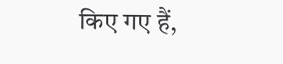किए गए हैं,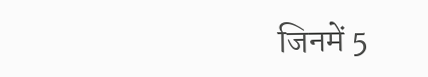जिनमें 5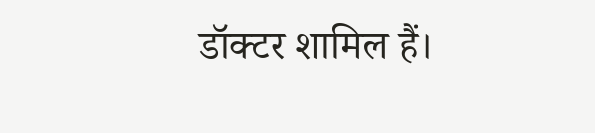डॉक्टर शामिल हैं।